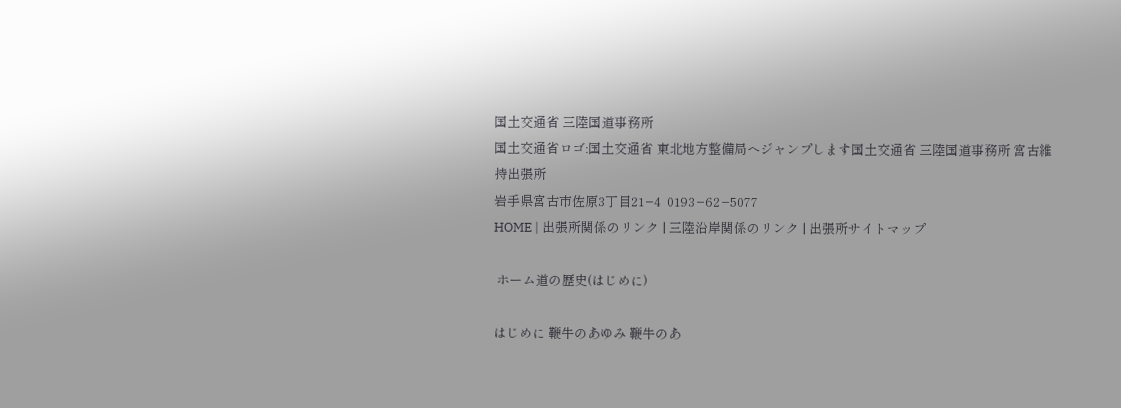国土交通省 三陸国道事務所
国土交通省ロゴ:国土交通省 東北地方整備局へジャンプします国土交通省 三陸国道事務所 宮古維持出張所
岩手県宮古市佐原3丁目21−4  0193−62−5077
HOME | 出張所関係のリンク | 三陸沿岸関係のリンク | 出張所サイトマップ

 ホーム道の歴史(はじめに)

はじめに 鞭牛のあゆみ 鞭牛のあ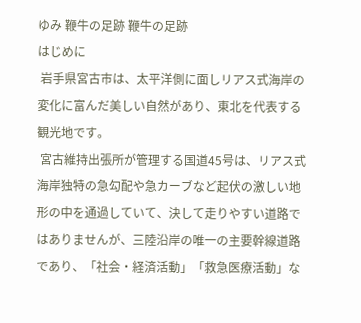ゆみ 鞭牛の足跡 鞭牛の足跡
はじめに
 岩手県宮古市は、太平洋側に面しリアス式海岸の変化に富んだ美しい自然があり、東北を代表する観光地です。
 宮古維持出張所が管理する国道45号は、リアス式海岸独特の急勾配や急カーブなど起伏の激しい地形の中を通過していて、決して走りやすい道路ではありませんが、三陸沿岸の唯一の主要幹線道路であり、「社会・経済活動」「救急医療活動」な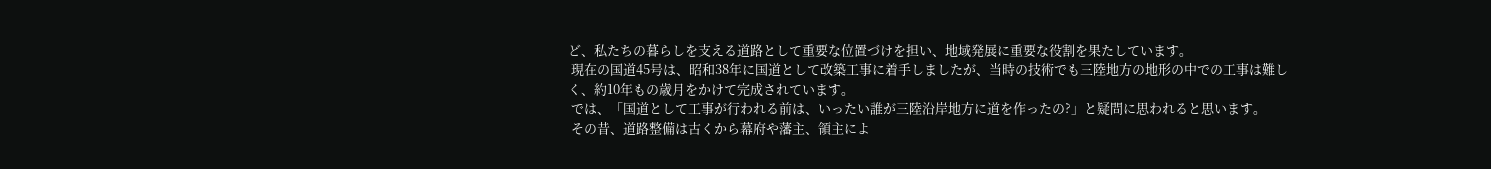ど、私たちの暮らしを支える道路として重要な位置づけを担い、地域発展に重要な役割を果たしています。
 現在の国道45号は、昭和38年に国道として改築工事に着手しましたが、当時の技術でも三陸地方の地形の中での工事は難しく、約10年もの歳月をかけて完成されています。
 では、「国道として工事が行われる前は、いったい誰が三陸沿岸地方に道を作ったの?」と疑問に思われると思います。
 その昔、道路整備は古くから幕府や藩主、領主によ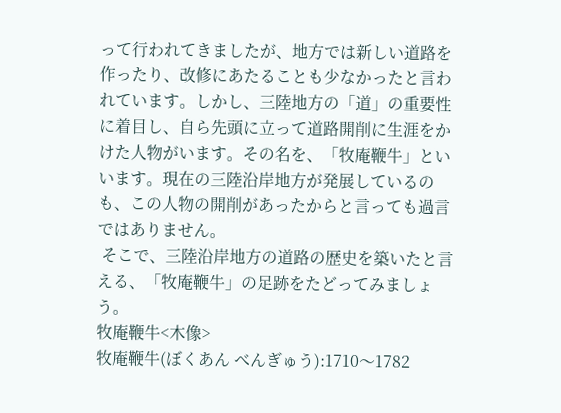って行われてきましたが、地方では新しい道路を作ったり、改修にあたることも少なかったと言われています。しかし、三陸地方の「道」の重要性に着目し、自ら先頭に立って道路開削に生涯をかけた人物がいます。その名を、「牧庵鞭牛」といいます。現在の三陸沿岸地方が発展しているのも、この人物の開削があったからと言っても過言ではありません。
 そこで、三陸沿岸地方の道路の歴史を築いたと言える、「牧庵鞭牛」の足跡をたどってみましょう。
牧庵鞭牛<木像>
牧庵鞭牛(ぼくあん べんぎゅう):1710〜1782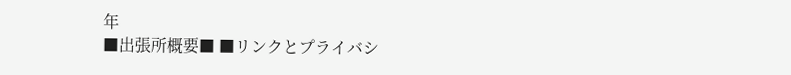年
■出張所概要■ ■リンクとプライバシ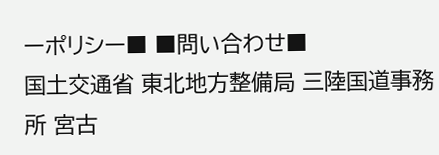ーポリシー■ ■問い合わせ■
国土交通省 東北地方整備局 三陸国道事務所 宮古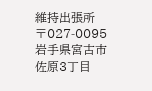維持出張所
〒027-0095 岩手県宮古市佐原3丁目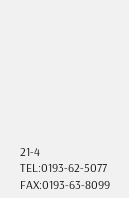21-4 TEL:0193-62-5077 FAX:0193-63-8099